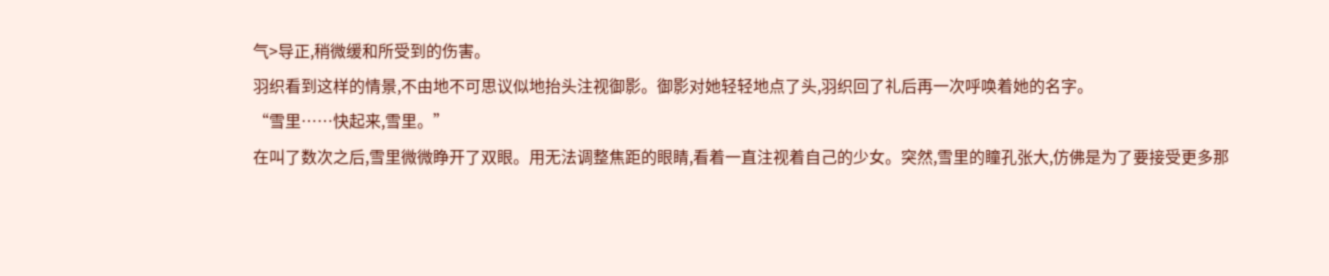气>导正,稍微缓和所受到的伤害。
羽织看到这样的情景,不由地不可思议似地抬头注视御影。御影对她轻轻地点了头,羽织回了礼后再一次呼唤着她的名字。
“雪里……快起来,雪里。”
在叫了数次之后,雪里微微睁开了双眼。用无法调整焦距的眼睛,看着一直注视着自己的少女。突然,雪里的瞳孔张大,仿佛是为了要接受更多那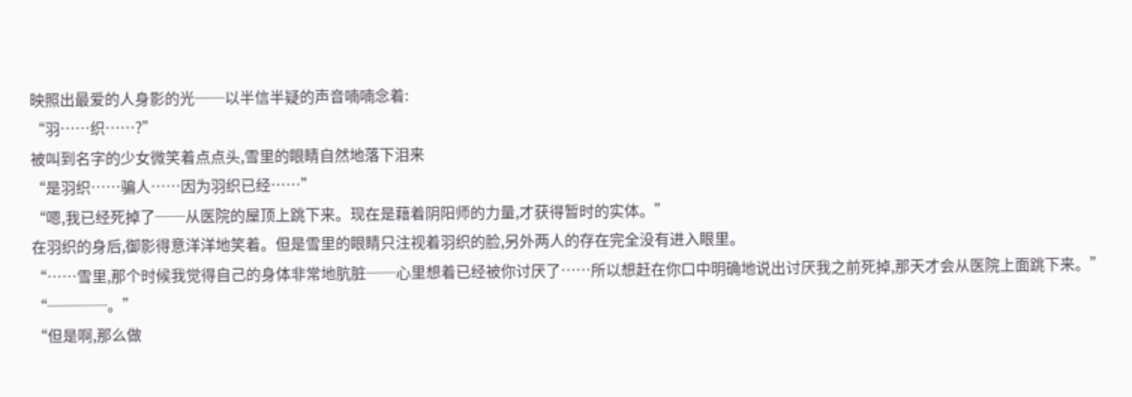映照出最爱的人身影的光──以半信半疑的声音喃喃念着:
“羽……织……?”
被叫到名字的少女微笑着点点头,雪里的眼睛自然地落下泪来
“是羽织……骗人……因为羽织已经……”
“嗯,我已经死掉了──从医院的屋顶上跳下来。现在是藉着阴阳师的力量,才获得暂时的实体。”
在羽织的身后,御影得意洋洋地笑着。但是雪里的眼睛只注视着羽织的脸,另外两人的存在完全没有进入眼里。
“……雪里,那个时候我觉得自己的身体非常地肮脏──心里想着已经被你讨厌了……所以想赶在你口中明确地说出讨厌我之前死掉,那天才会从医院上面跳下来。”
“────。”
“但是啊,那么做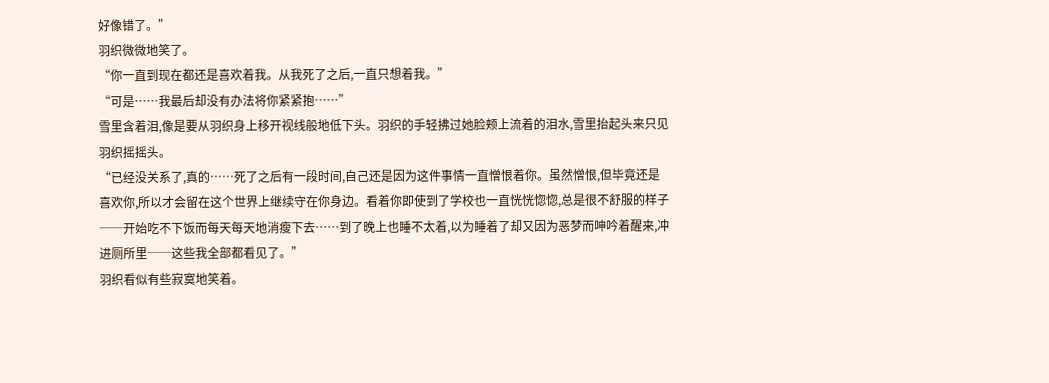好像错了。”
羽织微微地笑了。
“你一直到现在都还是喜欢着我。从我死了之后,一直只想着我。”
“可是……我最后却没有办法将你紧紧抱……”
雪里含着泪,像是要从羽织身上移开视线般地低下头。羽织的手轻拂过她脸颊上流着的泪水,雪里抬起头来只见羽织摇摇头。
“已经没关系了,真的……死了之后有一段时间,自己还是因为这件事情一直憎恨着你。虽然憎恨,但毕竟还是喜欢你,所以才会留在这个世界上继续守在你身边。看着你即使到了学校也一直恍恍惚惚,总是很不舒服的样子──开始吃不下饭而每天每天地消瘦下去……到了晚上也睡不太着,以为睡着了却又因为恶梦而呻吟着醒来,冲进厕所里──这些我全部都看见了。”
羽织看似有些寂寞地笑着。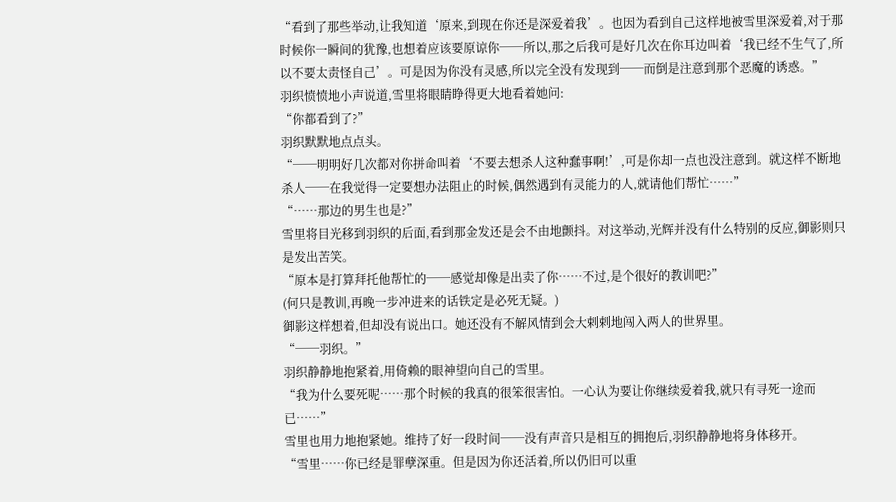“看到了那些举动,让我知道‘原来,到现在你还是深爱着我’。也因为看到自己这样地被雪里深爱着,对于那时候你一瞬间的犹豫,也想着应该要原谅你──所以,那之后我可是好几次在你耳边叫着‘我已经不生气了,所以不要太责怪自己’。可是因为你没有灵感,所以完全没有发现到──而倒是注意到那个恶魔的诱惑。”
羽织愤愤地小声说道,雪里将眼睛睁得更大地看着她问:
“你都看到了?”
羽织默默地点点头。
“──明明好几次都对你拼命叫着‘不要去想杀人这种蠢事啊!’,可是你却一点也没注意到。就这样不断地杀人──在我觉得一定要想办法阻止的时候,偶然遇到有灵能力的人,就请他们帮忙……”
“……那边的男生也是?”
雪里将目光移到羽织的后面,看到那金发还是会不由地颤抖。对这举动,光辉并没有什么特别的反应,御影则只是发出苦笑。
“原本是打算拜托他帮忙的──感觉却像是出卖了你……不过,是个很好的教训吧?”
(何只是教训,再晚一步冲进来的话铁定是必死无疑。)
御影这样想着,但却没有说出口。她还没有不解风情到会大剌剌地闯入两人的世界里。
“──羽织。”
羽织静静地抱紧着,用倚赖的眼神望向自己的雪里。
“我为什么要死呢……那个时候的我真的很笨很害怕。一心认为要让你继续爱着我,就只有寻死一途而已……”
雪里也用力地抱紧她。维持了好一段时间──没有声音只是相互的拥抱后,羽织静静地将身体移开。
“雪里……你已经是罪孽深重。但是因为你还活着,所以仍旧可以重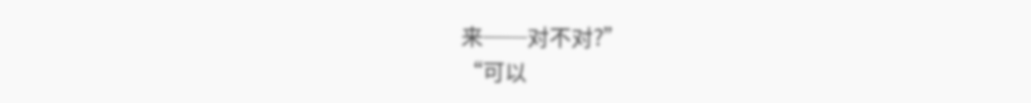来──对不对?”
“可以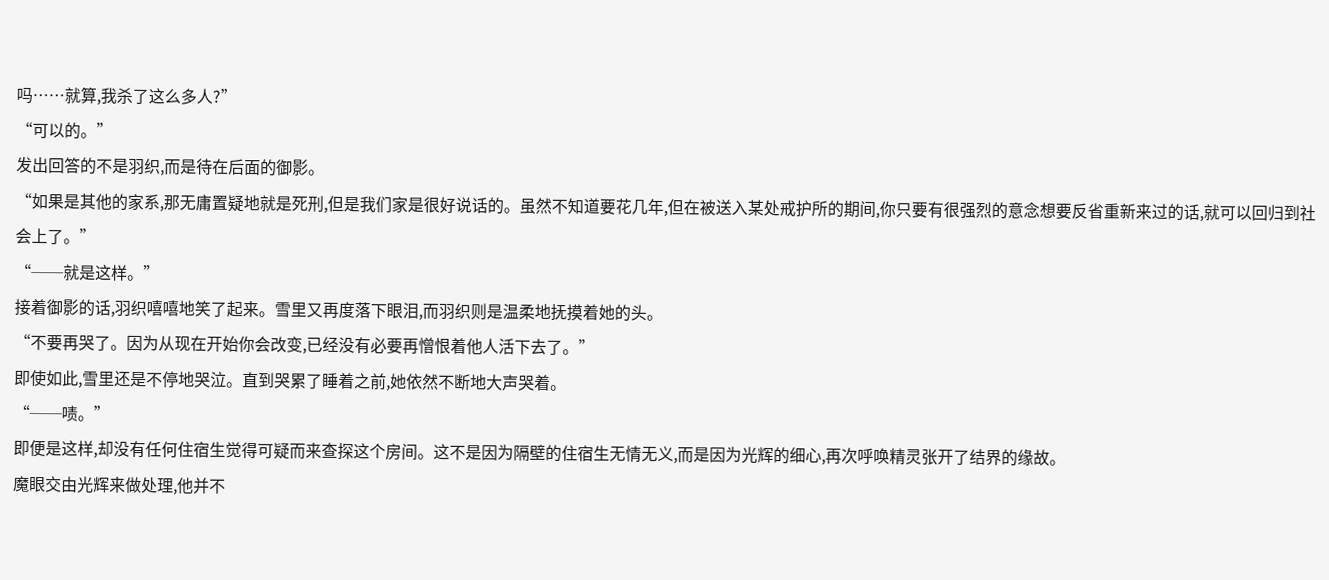吗……就算,我杀了这么多人?”
“可以的。”
发出回答的不是羽织,而是待在后面的御影。
“如果是其他的家系,那无庸置疑地就是死刑,但是我们家是很好说话的。虽然不知道要花几年,但在被送入某处戒护所的期间,你只要有很强烈的意念想要反省重新来过的话,就可以回归到社会上了。”
“──就是这样。”
接着御影的话,羽织嘻嘻地笑了起来。雪里又再度落下眼泪,而羽织则是温柔地抚摸着她的头。
“不要再哭了。因为从现在开始你会改变,已经没有必要再憎恨着他人活下去了。”
即使如此,雪里还是不停地哭泣。直到哭累了睡着之前,她依然不断地大声哭着。
“──啧。”
即便是这样,却没有任何住宿生觉得可疑而来查探这个房间。这不是因为隔壁的住宿生无情无义,而是因为光辉的细心,再次呼唤精灵张开了结界的缘故。
魔眼交由光辉来做处理,他并不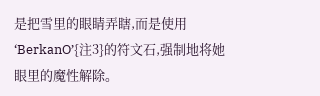是把雪里的眼睛弄瞎,而是使用‘BerkanO’{注3}的符文石,强制地将她眼里的魔性解除。